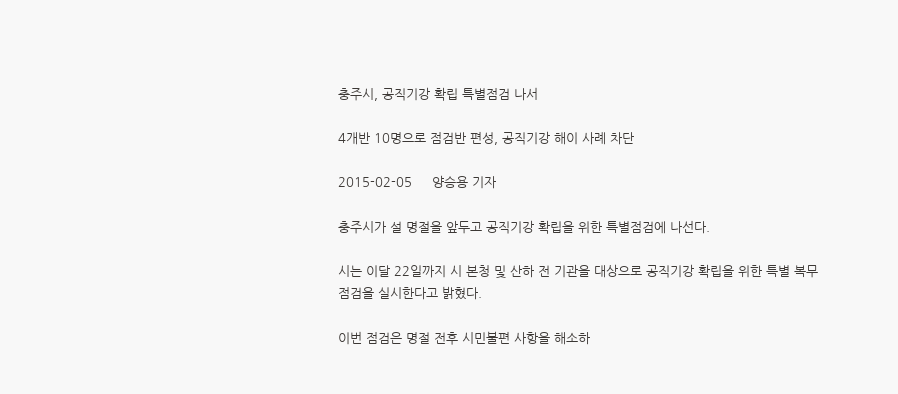충주시, 공직기강 확립 특별점검 나서

4개반 10명으로 점검반 편성, 공직기강 해이 사례 차단

2015-02-05     양승용 기자

충주시가 설 명절을 앞두고 공직기강 확립을 위한 특별점검에 나선다.

시는 이달 22일까지 시 본청 및 산하 전 기관을 대상으로 공직기강 확립을 위한 특별 복무점검을 실시한다고 밝혔다.

이번 점검은 명절 전후 시민불편 사항을 해소하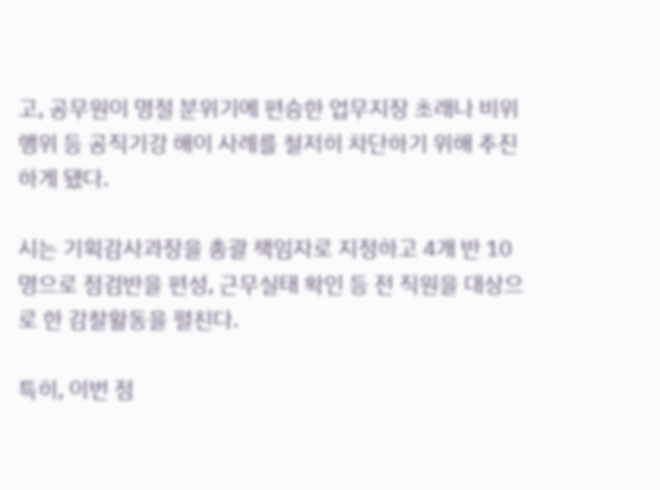고, 공무원이 명절 분위기에 편승한 업무지장 초래나 비위행위 등 공직기강 해이 사례를 철저히 차단하기 위해 추진하게 됐다.

시는 기획감사과장을 총괄 책임자로 지정하고 4개 반 10명으로 점검반을 편성, 근무실태 확인 등 전 직원을 대상으로 한 감찰활동을 펼친다.

특히, 이번 점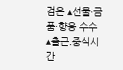검은 ▴선물·금품·향응 수수 ▴출근․중식시간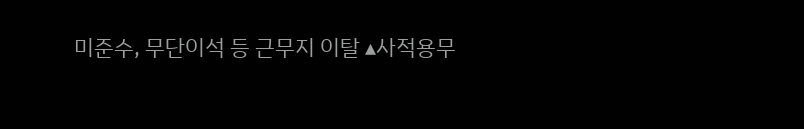미준수, 무단이석 등 근무지 이탈 ▴사적용무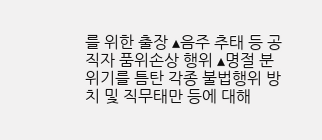를 위한 출장 ▴음주 추태 등 공직자 품위손상 행위 ▴명절 분위기를 틈탄 각종 불법행위 방치 및 직무태만 등에 대해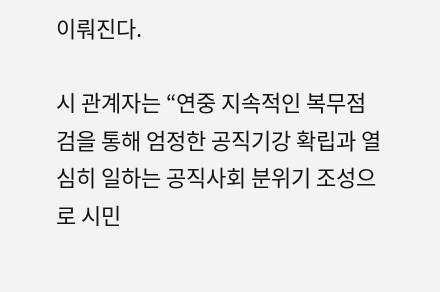이뤄진다.

시 관계자는 “연중 지속적인 복무점검을 통해 엄정한 공직기강 확립과 열심히 일하는 공직사회 분위기 조성으로 시민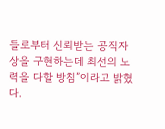들로부터 신뢰받는 공직자상을 구현하는데 최선의 노력을 다할 방침”이라고 밝혔다.